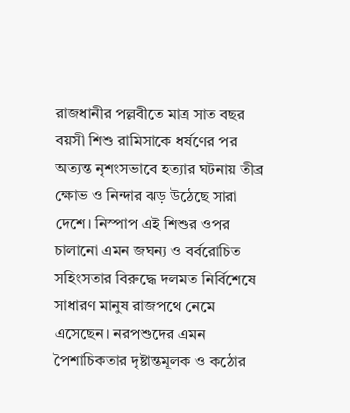রাজধানীর পল্লবীতে মাত্র সাত বছর বয়সী শিশু রামিসাকে ধর্ষণের পর অত্যন্ত নৃশংসভাবে হত্যার ঘটনায় তীব্র ক্ষোভ ও নিন্দার ঝড় উঠেছে সারা দেশে। নিস্পাপ এই শিশুর ওপর চালানো এমন জঘন্য ও বর্বরোচিত সহিংসতার বিরুদ্ধে দলমত নির্বিশেষে সাধারণ মানুষ রাজপথে নেমে এসেছেন। নরপশুদের এমন পৈশাচিকতার দৃষ্টান্তমূলক ও কঠোর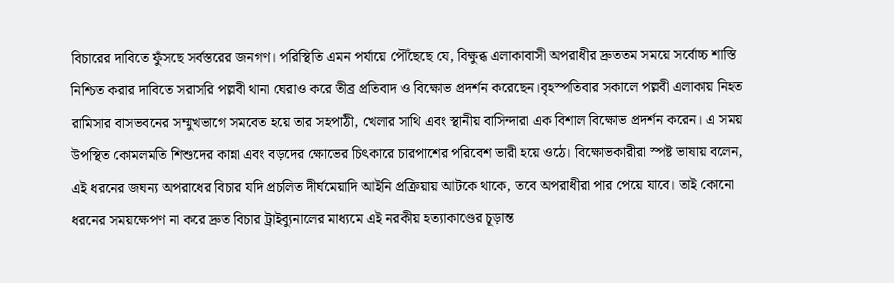বিচারের দাবিতে ফুঁসছে সর্বস্তরের জনগণ। পরিস্থিতি এমন পর্যায়ে পৌঁছেছে যে, বিক্ষুব্ধ এলাকাবাসী অপরাধীর দ্রুততম সময়ে সর্বোচ্চ শাস্তি নিশ্চিত করার দাবিতে সরাসরি পল্লবী থানা ঘেরাও করে তীব্র প্রতিবাদ ও বিক্ষোভ প্রদর্শন করেছেন।বৃহস্পতিবার সকালে পল্লবী এলাকায় নিহত রামিসার বাসভবনের সম্মুখভাগে সমবেত হয়ে তার সহপাঠী, খেলার সাথি এবং স্থানীয় বাসিন্দারা এক বিশাল বিক্ষোভ প্রদর্শন করেন। এ সময় উপস্থিত কোমলমতি শিশুদের কান্না এবং বড়দের ক্ষোভের চিৎকারে চারপাশের পরিবেশ ভারী হয়ে ওঠে। বিক্ষোভকারীরা স্পষ্ট ভাষায় বলেন, এই ধরনের জঘন্য অপরাধের বিচার যদি প্রচলিত দীর্ঘমেয়াদি আইনি প্রক্রিয়ায় আটকে থাকে, তবে অপরাধীরা পার পেয়ে যাবে। তাই কোনো ধরনের সময়ক্ষেপণ না করে দ্রুত বিচার ট্রাইব্যুনালের মাধ্যমে এই নরকীয় হত্যাকাণ্ডের চূড়ান্ত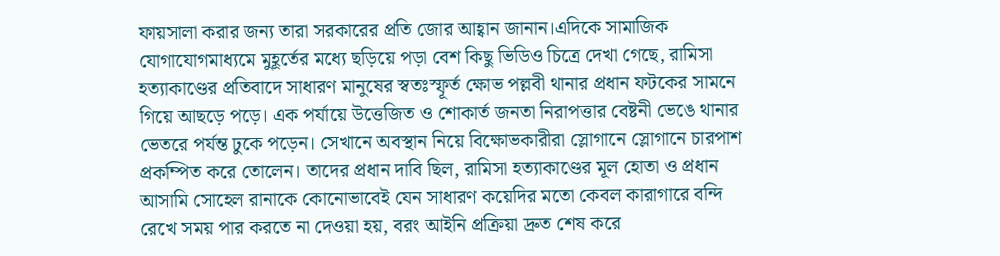ফায়সালা করার জন্য তারা সরকারের প্রতি জোর আহ্বান জানান।এদিকে সামাজিক যোগাযোগমাধ্যমে মুহূর্তের মধ্যে ছড়িয়ে পড়া বেশ কিছু ভিডিও চিত্রে দেখা গেছে, রামিসা হত্যাকাণ্ডের প্রতিবাদে সাধারণ মানুষের স্বতঃস্ফূর্ত ক্ষোভ পল্লবী থানার প্রধান ফটকের সামনে গিয়ে আছড়ে পড়ে। এক পর্যায়ে উত্তেজিত ও শোকার্ত জনতা নিরাপত্তার বেষ্টনী ভেঙে থানার ভেতরে পর্যন্ত ঢুকে পড়েন। সেখানে অবস্থান নিয়ে বিক্ষোভকারীরা স্লোগানে স্লোগানে চারপাশ প্রকম্পিত করে তোলেন। তাদের প্রধান দাবি ছিল, রামিসা হত্যাকাণ্ডের মূল হোতা ও প্রধান আসামি সোহেল রানাকে কোনোভাবেই যেন সাধারণ কয়েদির মতো কেবল কারাগারে বন্দি রেখে সময় পার করতে না দেওয়া হয়, বরং আইনি প্রক্রিয়া দ্রুত শেষ করে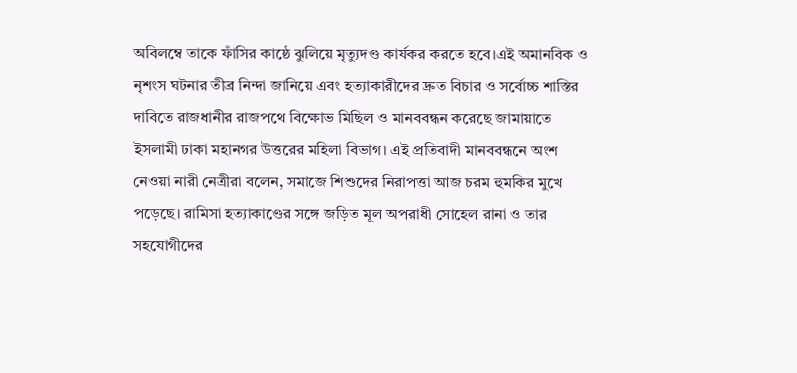অবিলম্বে তাকে ফাঁসির কাষ্ঠে ঝুলিয়ে মৃত্যুদণ্ড কার্যকর করতে হবে।এই অমানবিক ও নৃশংস ঘটনার তীব্র নিন্দা জানিয়ে এবং হত্যাকারীদের দ্রুত বিচার ও সর্বোচ্চ শাস্তির দাবিতে রাজধানীর রাজপথে বিক্ষোভ মিছিল ও মানববন্ধন করেছে জামায়াতে ইসলামী ঢাকা মহানগর উত্তরের মহিলা বিভাগ। এই প্রতিবাদী মানববন্ধনে অংশ নেওয়া নারী নেত্রীরা বলেন, সমাজে শিশুদের নিরাপত্তা আজ চরম হুমকির মুখে পড়েছে। রামিসা হত্যাকাণ্ডের সঙ্গে জড়িত মূল অপরাধী সোহেল রানা ও তার সহযোগীদের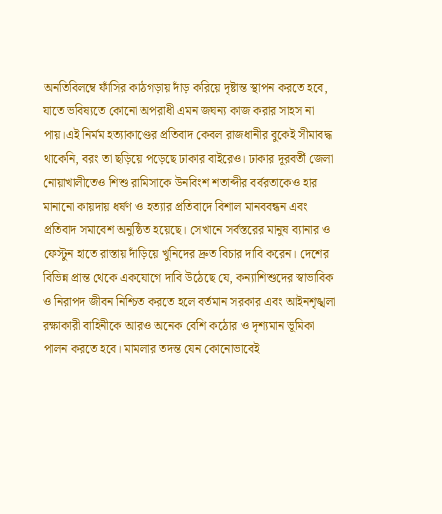অনতিবিলম্বে ফাঁসির কাঠগড়ায় দাঁড় করিয়ে দৃষ্টান্ত স্থাপন করতে হবে, যাতে ভবিষ্যতে কোনো অপরাধী এমন জঘন্য কাজ করার সাহস না পায়।এই নির্মম হত্যাকাণ্ডের প্রতিবাদ কেবল রাজধানীর বুকেই সীমাবদ্ধ থাকেনি, বরং তা ছড়িয়ে পড়েছে ঢাকার বাইরেও। ঢাকার দূরবর্তী জেলা নোয়াখালীতেও শিশু রামিসাকে উনবিংশ শতাব্দীর বর্বরতাকেও হার মানানো কায়দায় ধর্ষণ ও হত্যার প্রতিবাদে বিশাল মানববন্ধন এবং প্রতিবাদ সমাবেশ অনুষ্ঠিত হয়েছে। সেখানে সর্বস্তরের মানুষ ব্যানার ও ফেস্টুন হাতে রাস্তায় দাঁড়িয়ে খুনিদের দ্রুত বিচার দাবি করেন। দেশের বিভিন্ন প্রান্ত থেকে একযোগে দাবি উঠেছে যে, কন্যাশিশুদের স্বাভাবিক ও নিরাপদ জীবন নিশ্চিত করতে হলে বর্তমান সরকার এবং আইনশৃঙ্খলা রক্ষাকারী বাহিনীকে আরও অনেক বেশি কঠোর ও দৃশ্যমান ভূমিকা পালন করতে হবে। মামলার তদন্ত যেন কোনোভাবেই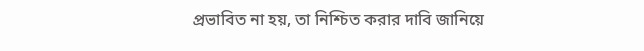প্রভাবিত না হয়, তা নিশ্চিত করার দাবি জানিয়ে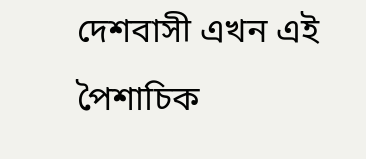দেশবাসী এখন এই পৈশাচিক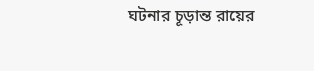ঘটনার চূড়ান্ত রায়ের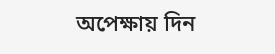অপেক্ষায় দিন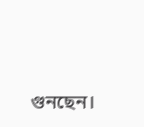গুনছেন।